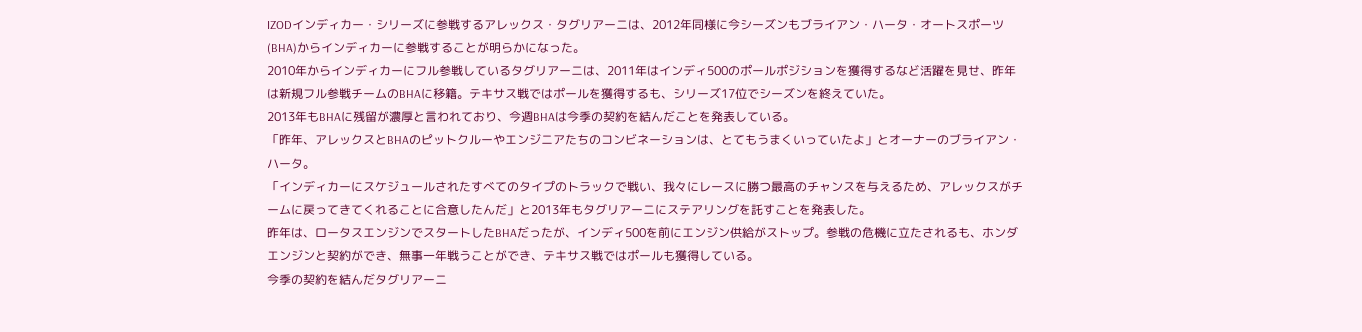IZODインディカー・シリーズに参戦するアレックス・タグリアーニは、2012年同様に今シーズンもブライアン・ハータ・オートスポーツ(BHA)からインディカーに参戦することが明らかになった。
2010年からインディカーにフル参戦しているタグリアーニは、2011年はインディ500のポールポジションを獲得するなど活躍を見せ、昨年は新規フル参戦チームのBHAに移籍。テキサス戦ではポールを獲得するも、シリーズ17位でシーズンを終えていた。
2013年もBHAに残留が濃厚と言われており、今週BHAは今季の契約を結んだことを発表している。
「昨年、アレックスとBHAのピットクルーやエンジニアたちのコンビネーションは、とてもうまくいっていたよ」とオーナーのブライアン・ハータ。
「インディカーにスケジュールされたすべてのタイプのトラックで戦い、我々にレースに勝つ最高のチャンスを与えるため、アレックスがチームに戻ってきてくれることに合意したんだ」と2013年もタグリアーニにステアリングを託すことを発表した。
昨年は、ロータスエンジンでスタートしたBHAだったが、インディ500を前にエンジン供給がストップ。参戦の危機に立たされるも、ホンダエンジンと契約ができ、無事一年戦うことができ、テキサス戦ではポールも獲得している。
今季の契約を結んだタグリアーニ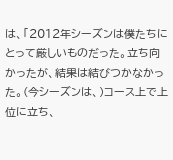は、「2012年シーズンは僕たちにとって厳しいものだった。立ち向かったが、結果は結びつかなかった。(今シーズンは、)コース上で上位に立ち、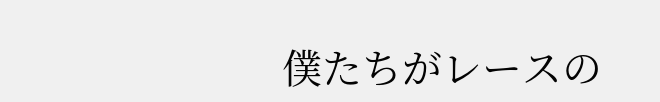僕たちがレースの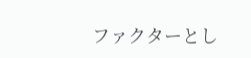ファクターとし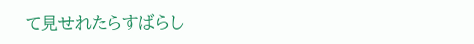て見せれたらすばらし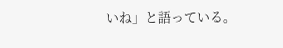いね」と語っている。